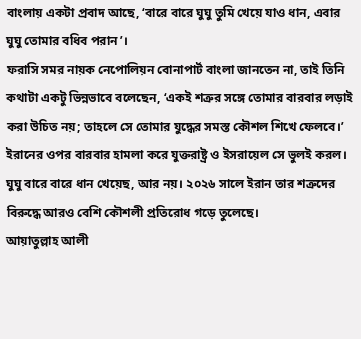বাংলায় একটা প্রবাদ আছে, ‘বারে বারে ঘুঘু তুমি খেয়ে যাও ধান, এবার ঘুঘু তোমার বধিব পরান’।
ফরাসি সমর নায়ক নেপোলিয়ন বোনাপার্ট বাংলা জানতেন না, তাই তিনি কথাটা একটু ভিন্নভাবে বলেছেন, ‘একই শত্রুর সঙ্গে তোমার বারবার লড়াই করা উচিত নয়; তাহলে সে তোমার যুদ্ধের সমস্ত কৌশল শিখে ফেলবে।’
ইরানের ওপর বারবার হামলা করে যুক্তরাষ্ট্র ও ইসরায়েল সে ভুলই করল। ঘুঘু বারে বারে ধান খেয়েছ, আর নয়। ২০২৬ সালে ইরান তার শত্রুদের বিরুদ্ধে আরও বেশি কৌশলী প্রতিরোধ গড়ে তুলেছে।
আয়াতুল্লাহ আলী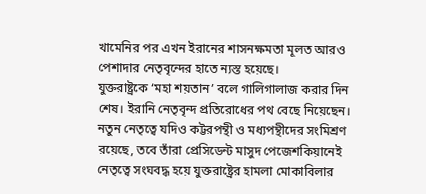খামেনির পর এখন ইরানের শাসনক্ষমতা মূলত আরও পেশাদার নেতৃবৃন্দের হাতে ন্যস্ত হয়েছে।
যুক্তরাষ্ট্রকে ‘মহা শয়তান’ বলে গালিগালাজ করার দিন শেষ। ইরানি নেতৃবৃন্দ প্রতিরোধের পথ বেছে নিয়েছেন।
নতুন নেতৃত্বে যদিও কট্টরপন্থী ও মধ্যপন্থীদের সংমিশ্রণ রয়েছে, তবে তাঁরা প্রেসিডেন্ট মাসুদ পেজেশকিয়ানেই নেতৃত্বে সংঘবদ্ধ হয়ে যুক্তরাষ্ট্রের হামলা মোকাবিলার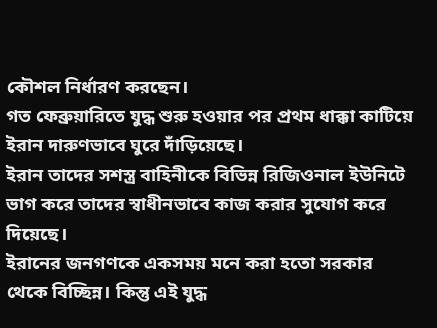কৌশল নির্ধারণ করছেন।
গত ফেব্রুয়ারিতে যুদ্ধ শুরু হওয়ার পর প্রথম ধাক্কা কাটিয়ে ইরান দারুণভাবে ঘুরে দাঁড়িয়েছে।
ইরান তাদের সশস্ত্র বাহিনীকে বিভিন্ন রিজিওনাল ইউনিটে ভাগ করে তাদের স্বাধীনভাবে কাজ করার সুযোগ করে দিয়েছে।
ইরানের জনগণকে একসময় মনে করা হতো সরকার থেকে বিচ্ছিন্ন। কিন্তু এই যুদ্ধ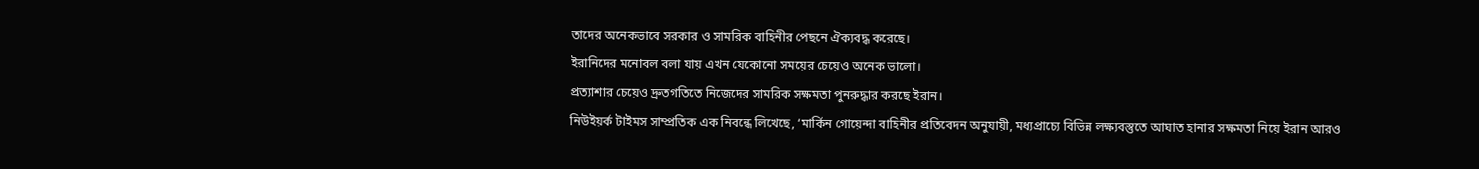তাদের অনেকভাবে সরকার ও সামরিক বাহিনীর পেছনে ঐক্যবদ্ধ করেছে।
ইরানিদের মনোবল বলা যায় এখন যেকোনো সময়ের চেয়েও অনেক ভালো।
প্রত্যাশার চেয়েও দ্রুতগতিতে নিজেদের সামরিক সক্ষমতা পুনরুদ্ধার করছে ইরান।
নিউইয়র্ক টাইমস সাম্প্রতিক এক নিবন্ধে লিখেছে, ‘মার্কিন গোয়েন্দা বাহিনীর প্রতিবেদন অনুযায়ী, মধ্যপ্রাচ্যে বিভিন্ন লক্ষ্যবস্তুতে আঘাত হানার সক্ষমতা নিয়ে ইরান আরও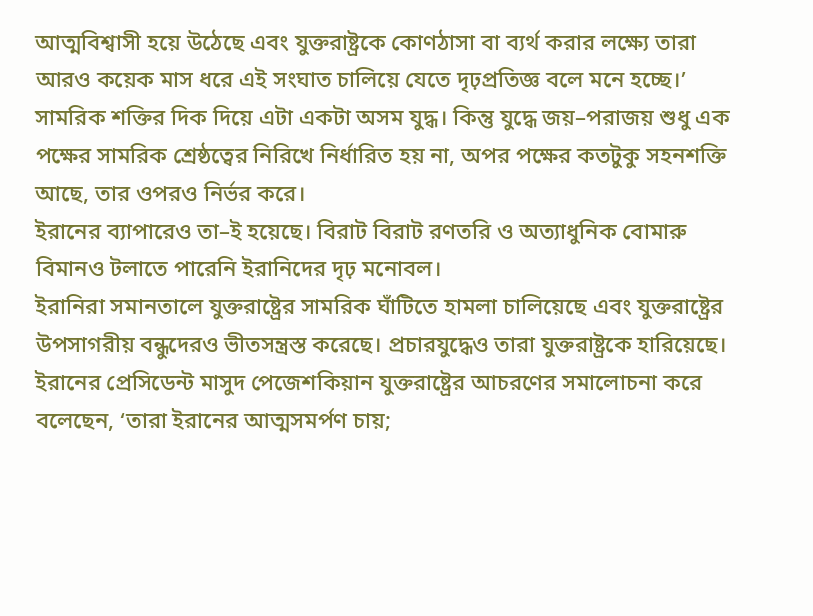আত্মবিশ্বাসী হয়ে উঠেছে এবং যুক্তরাষ্ট্রকে কোণঠাসা বা ব্যর্থ করার লক্ষ্যে তারা আরও কয়েক মাস ধরে এই সংঘাত চালিয়ে যেতে দৃঢ়প্রতিজ্ঞ বলে মনে হচ্ছে।’
সামরিক শক্তির দিক দিয়ে এটা একটা অসম যুদ্ধ। কিন্তু যুদ্ধে জয়–পরাজয় শুধু এক পক্ষের সামরিক শ্রেষ্ঠত্বের নিরিখে নির্ধারিত হয় না, অপর পক্ষের কতটুকু সহনশক্তি আছে, তার ওপরও নির্ভর করে।
ইরানের ব্যাপারেও তা–ই হয়েছে। বিরাট বিরাট রণতরি ও অত্যাধুনিক বোমারু বিমানও টলাতে পারেনি ইরানিদের দৃঢ় মনোবল।
ইরানিরা সমানতালে যুক্তরাষ্ট্রের সামরিক ঘাঁটিতে হামলা চালিয়েছে এবং যুক্তরাষ্ট্রের উপসাগরীয় বন্ধুদেরও ভীতসন্ত্রস্ত করেছে। প্রচারযুদ্ধেও তারা যুক্তরাষ্ট্রকে হারিয়েছে।
ইরানের প্রেসিডেন্ট মাসুদ পেজেশকিয়ান যুক্তরাষ্ট্রের আচরণের সমালোচনা করে বলেছেন, ‘তারা ইরানের আত্মসমর্পণ চায়;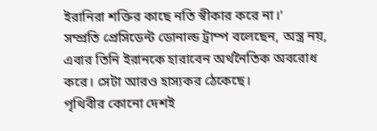ইরানিরা শক্তির কাছে নতি স্বীকার করে না।’
সম্প্রতি প্রেসিডেন্ট ডোনাল্ড ট্রাম্প বলেছেন, অস্ত্র নয়, এবার তিনি ইরানকে হারাবেন অর্থনৈতিক অবরোধ করে। সেটা আরও হাস্যকর ঠেকেছে।
পৃথিবীর কোনো দেশই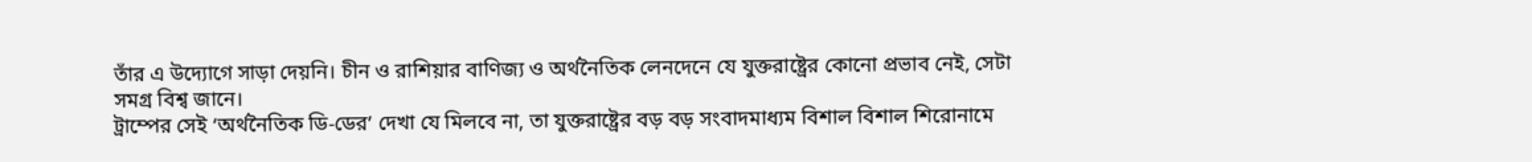তাঁর এ উদ্যোগে সাড়া দেয়নি। চীন ও রাশিয়ার বাণিজ্য ও অর্থনৈতিক লেনদেনে যে যুক্তরাষ্ট্রের কোনো প্রভাব নেই, সেটা সমগ্র বিশ্ব জানে।
ট্রাম্পের সেই ‘অর্থনৈতিক ডি-ডের’ দেখা যে মিলবে না, তা যুক্তরাষ্ট্রের বড় বড় সংবাদমাধ্যম বিশাল বিশাল শিরোনামে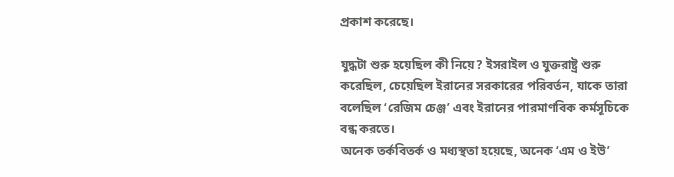প্রকাশ করেছে।

যুদ্ধটা শুরু হয়েছিল কী নিয়ে? ইসরাইল ও যুক্তরাষ্ট্র শুরু করেছিল, চেয়েছিল ইরানের সরকারের পরিবর্তন, যাকে তারা বলেছিল ‘রেজিম চেঞ্জ’ এবং ইরানের পারমাণবিক কর্মসূচিকে বন্ধ করতে।
অনেক তর্কবিতর্ক ও মধ্যস্থতা হয়েছে, অনেক ‘এম ও ইউ’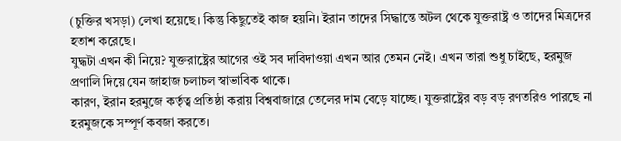(চুক্তির খসড়া) লেখা হয়েছে। কিন্তু কিছুতেই কাজ হয়নি। ইরান তাদের সিদ্ধান্তে অটল থেকে যুক্তরাষ্ট্র ও তাদের মিত্রদের হতাশ করেছে।
যুদ্ধটা এখন কী নিয়ে? যুক্তরাষ্ট্রের আগের ওই সব দাবিদাওয়া এখন আর তেমন নেই। এখন তারা শুধু চাইছে, হরমুজ প্রণালি দিয়ে যেন জাহাজ চলাচল স্বাভাবিক থাকে।
কারণ, ইরান হরমুজে কর্তৃত্ব প্রতিষ্ঠা করায় বিশ্ববাজারে তেলের দাম বেড়ে যাচ্ছে। যুক্তরাষ্ট্রের বড় বড় রণতরিও পারছে না হরমুজকে সম্পূর্ণ কবজা করতে।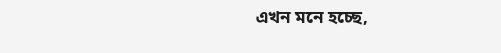এখন মনে হচ্ছে,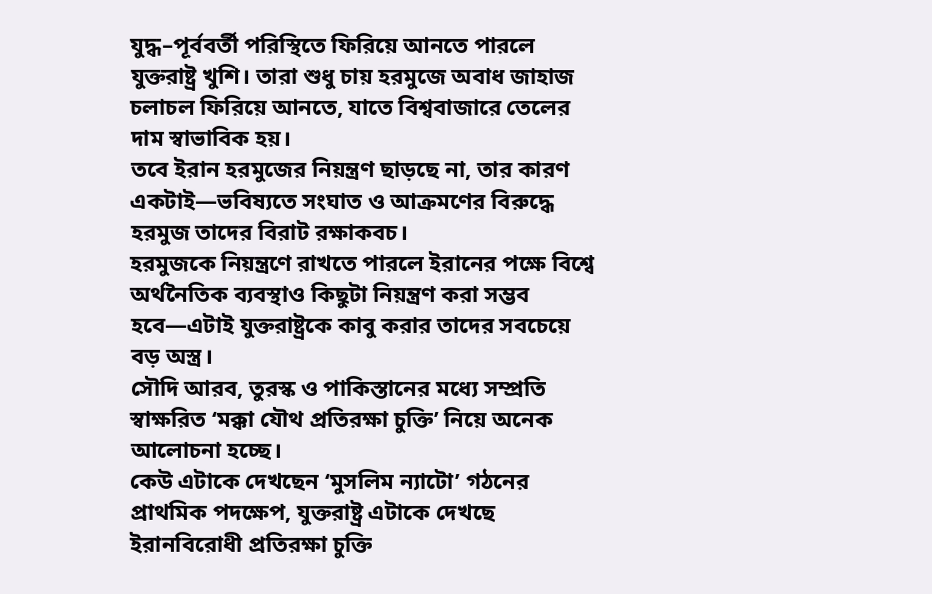যুদ্ধ–পূর্ববর্তী পরিস্থিতে ফিরিয়ে আনতে পারলে যুক্তরাষ্ট্র খুশি। তারা শুধু চায় হরমুজে অবাধ জাহাজ চলাচল ফিরিয়ে আনতে, যাতে বিশ্ববাজারে তেলের দাম স্বাভাবিক হয়।
তবে ইরান হরমুজের নিয়ন্ত্রণ ছাড়ছে না, তার কারণ একটাই—ভবিষ্যতে সংঘাত ও আক্রমণের বিরুদ্ধে হরমুজ তাদের বিরাট রক্ষাকবচ।
হরমুজকে নিয়ন্ত্রণে রাখতে পারলে ইরানের পক্ষে বিশ্বে অর্থনৈতিক ব্যবস্থাও কিছুটা নিয়ন্ত্রণ করা সম্ভব হবে—এটাই যুক্তরাষ্ট্রকে কাবু করার তাদের সবচেয়ে বড় অস্ত্র।
সৌদি আরব, তুরস্ক ও পাকিস্তানের মধ্যে সম্প্রতি স্বাক্ষরিত ‘মক্কা যৌথ প্রতিরক্ষা চুক্তি’ নিয়ে অনেক আলোচনা হচ্ছে।
কেউ এটাকে দেখছেন ‘মুসলিম ন্যাটো’ গঠনের প্রাথমিক পদক্ষেপ, যুক্তরাষ্ট্র এটাকে দেখছে ইরানবিরোধী প্রতিরক্ষা চুক্তি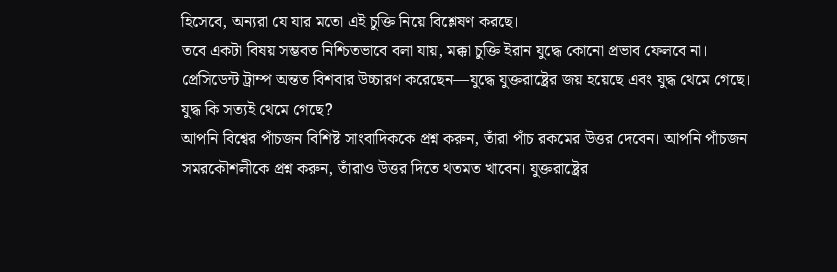হিসেবে, অন্যরা যে যার মতো এই চুক্তি নিয়ে বিশ্লেষণ করছে।
তবে একটা বিষয় সম্ভবত নিশ্চিতভাবে বলা যায়, মক্কা চুক্তি ইরান যুদ্ধে কোনো প্রভাব ফেলবে না।
প্রেসিডেন্ট ট্রাম্প অন্তত বিশবার উচ্চারণ করেছেন—যুদ্ধে যুক্তরাষ্ট্রের জয় হয়েছে এবং যুদ্ধ থেমে গেছে। যুদ্ধ কি সত্যই থেমে গেছে?
আপনি বিশ্বের পাঁচজন বিশিষ্ট সাংবাদিককে প্রশ্ন করুন, তাঁরা পাঁচ রকমের উত্তর দেবেন। আপনি পাঁচজন সমরকৌশলীকে প্রশ্ন করুন, তাঁরাও উত্তর দিতে থতমত খাবেন। যুক্তরাষ্ট্রের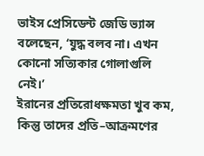ভাইস প্রেসিডেন্ট জেডি ভ্যান্স বলেছেন, ‘যুদ্ধ বলব না। এখন কোনো সত্যিকার গোলাগুলি নেই।’
ইরানের প্রতিরোধক্ষমতা খুব কম, কিন্তু তাদের প্রতি–আক্রমণের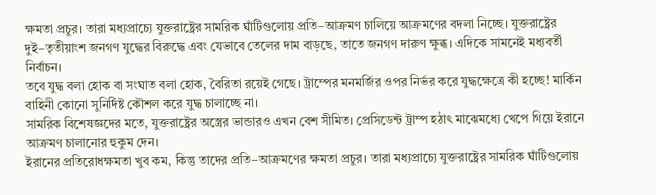ক্ষমতা প্রচুর। তারা মধ্যপ্রাচ্যে যুক্তরাষ্ট্রের সামরিক ঘাঁটিগুলোয় প্রতি–আক্রমণ চালিয়ে আক্রমণের বদলা নিচ্ছে। যুক্তরাষ্ট্রের দুই–তৃতীয়াংশ জনগণ যুদ্ধের বিরুদ্ধে এবং যেভাবে তেলের দাম বাড়ছে, তাতে জনগণ দারুণ ক্ষুব্ধ। এদিকে সামনেই মধ্যবর্তী নির্বাচন।
তবে যুদ্ধ বলা হোক বা সংঘাত বলা হোক, বৈরিতা রয়েই গেছে। ট্রাম্পের মনমর্জির ওপর নির্ভর করে যুদ্ধক্ষেত্রে কী হচ্ছে! মার্কিন বাহিনী কোনো সুনির্দিষ্ট কৌশল করে যুদ্ধ চালাচ্ছে না।
সামরিক বিশেষজ্ঞদের মতে, যুক্তরাষ্ট্রের অস্ত্রের ভান্ডারও এখন বেশ সীমিত। প্রেসিডেন্ট ট্রাম্প হঠাৎ মাঝেমধ্যে খেপে গিয়ে ইরানে আক্রমণ চালানোর হুকুম দেন।
ইরানের প্রতিরোধক্ষমতা খুব কম, কিন্তু তাদের প্রতি–আক্রমণের ক্ষমতা প্রচুর। তারা মধ্যপ্রাচ্যে যুক্তরাষ্ট্রের সামরিক ঘাঁটিগুলোয়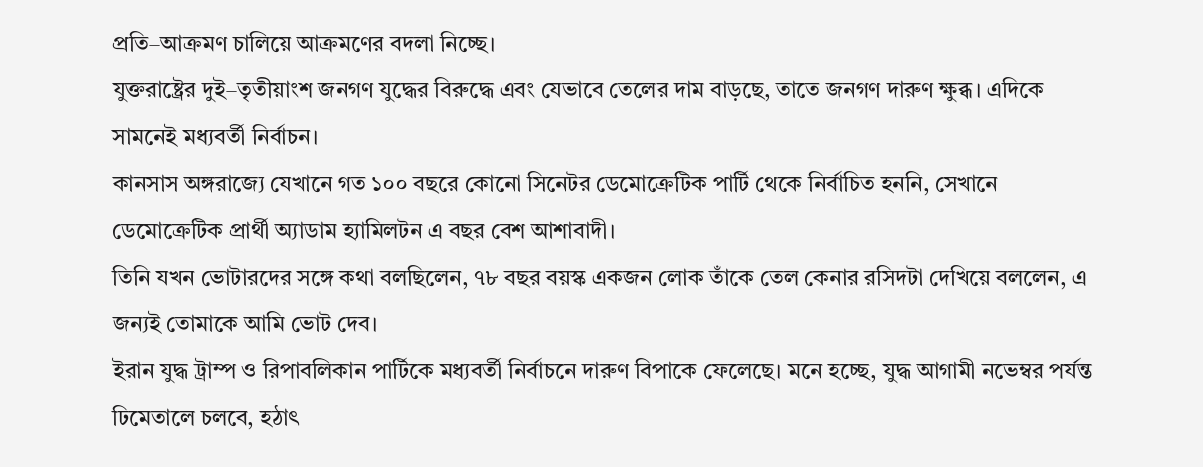প্রতি–আক্রমণ চালিয়ে আক্রমণের বদলা নিচ্ছে।
যুক্তরাষ্ট্রের দুই–তৃতীয়াংশ জনগণ যুদ্ধের বিরুদ্ধে এবং যেভাবে তেলের দাম বাড়ছে, তাতে জনগণ দারুণ ক্ষুব্ধ। এদিকে সামনেই মধ্যবর্তী নির্বাচন।
কানসাস অঙ্গরাজ্যে যেখানে গত ১০০ বছরে কোনো সিনেটর ডেমোক্রেটিক পার্টি থেকে নির্বাচিত হননি, সেখানে ডেমোক্রেটিক প্রার্থী অ্যাডাম হ্যামিলটন এ বছর বেশ আশাবাদী।
তিনি যখন ভোটারদের সঙ্গে কথা বলছিলেন, ৭৮ বছর বয়স্ক একজন লোক তাঁকে তেল কেনার রসিদটা দেখিয়ে বললেন, এ জন্যই তোমাকে আমি ভোট দেব।
ইরান যুদ্ধ ট্রাম্প ও রিপাবলিকান পার্টিকে মধ্যবর্তী নির্বাচনে দারুণ বিপাকে ফেলেছে। মনে হচ্ছে, যুদ্ধ আগামী নভেম্বর পর্যন্ত ঢিমেতালে চলবে, হঠাৎ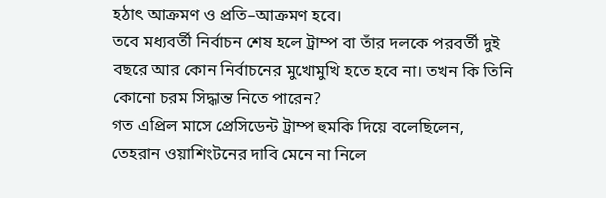হঠাৎ আক্রমণ ও প্রতি–আক্রমণ হবে।
তবে মধ্যবর্তী নির্বাচন শেষ হলে ট্রাম্প বা তাঁর দলকে পরবর্তী দুই বছরে আর কোন নির্বাচনের মুখোমুখি হতে হবে না। তখন কি তিনি কোনো চরম সিদ্ধান্ত নিতে পারেন?
গত এপ্রিল মাসে প্রেসিডেন্ট ট্রাম্প হুমকি দিয়ে বলেছিলেন, তেহরান ওয়াশিংটনের দাবি মেনে না নিলে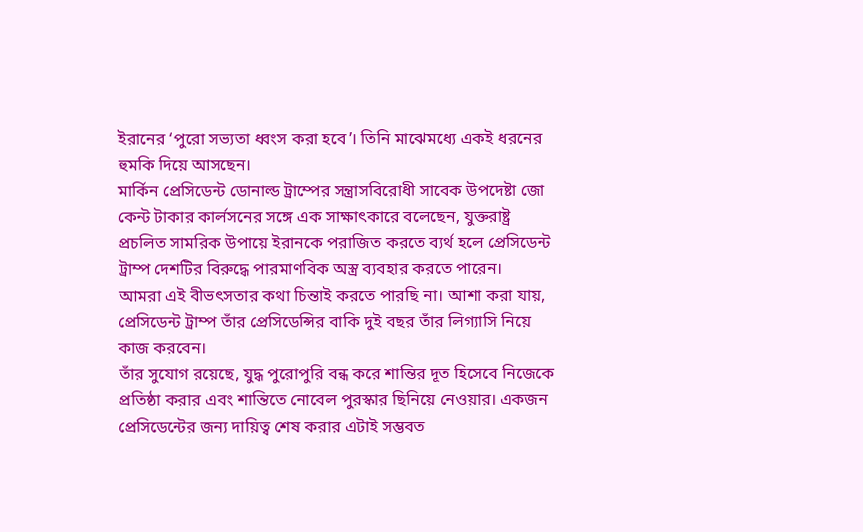ইরানের ‘পুরো সভ্যতা ধ্বংস করা হবে’। তিনি মাঝেমধ্যে একই ধরনের হুমকি দিয়ে আসছেন।
মার্কিন প্রেসিডেন্ট ডোনাল্ড ট্রাম্পের সন্ত্রাসবিরোধী সাবেক উপদেষ্টা জো কেন্ট টাকার কার্লসনের সঙ্গে এক সাক্ষাৎকারে বলেছেন, যুক্তরাষ্ট্র প্রচলিত সামরিক উপায়ে ইরানকে পরাজিত করতে ব্যর্থ হলে প্রেসিডেন্ট ট্রাম্প দেশটির বিরুদ্ধে পারমাণবিক অস্ত্র ব্যবহার করতে পারেন।
আমরা এই বীভৎসতার কথা চিন্তাই করতে পারছি না। আশা করা যায়, প্রেসিডেন্ট ট্রাম্প তাঁর প্রেসিডেন্সির বাকি দুই বছর তাঁর লিগ্যাসি নিয়ে কাজ করবেন।
তাঁর সুযোগ রয়েছে, যুদ্ধ পুরোপুরি বন্ধ করে শান্তির দূত হিসেবে নিজেকে প্রতিষ্ঠা করার এবং শান্তিতে নোবেল পুরস্কার ছিনিয়ে নেওয়ার। একজন প্রেসিডেন্টের জন্য দায়িত্ব শেষ করার এটাই সম্ভবত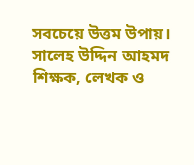সবচেয়ে উত্তম উপায়।
সালেহ উদ্দিন আহমদ শিক্ষক, লেখক ও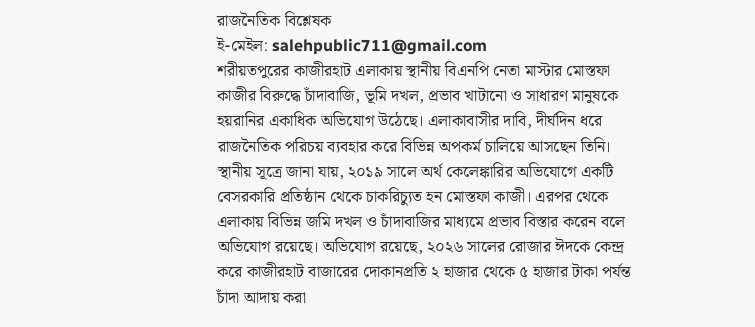রাজনৈতিক বিশ্লেষক
ই-মেইল: salehpublic711@gmail.com
শরীয়তপুরের কাজীরহাট এলাকায় স্থানীয় বিএনপি নেতা মাস্টার মোস্তফা কাজীর বিরুদ্ধে চাঁদাবাজি, ভূমি দখল, প্রভাব খাটানো ও সাধারণ মানুষকে হয়রানির একাধিক অভিযোগ উঠেছে। এলাকাবাসীর দাবি, দীর্ঘদিন ধরে রাজনৈতিক পরিচয় ব্যবহার করে বিভিন্ন অপকর্ম চালিয়ে আসছেন তিনি। স্থানীয় সূত্রে জানা যায়, ২০১৯ সালে অর্থ কেলেঙ্কারির অভিযোগে একটি বেসরকারি প্রতিষ্ঠান থেকে চাকরিচ্যুত হন মোস্তফা কাজী। এরপর থেকে এলাকায় বিভিন্ন জমি দখল ও চাঁদাবাজির মাধ্যমে প্রভাব বিস্তার করেন বলে অভিযোগ রয়েছে। অভিযোগ রয়েছে, ২০২৬ সালের রোজার ঈদকে কেন্দ্র করে কাজীরহাট বাজারের দোকানপ্রতি ২ হাজার থেকে ৫ হাজার টাকা পর্যন্ত চাঁদা আদায় করা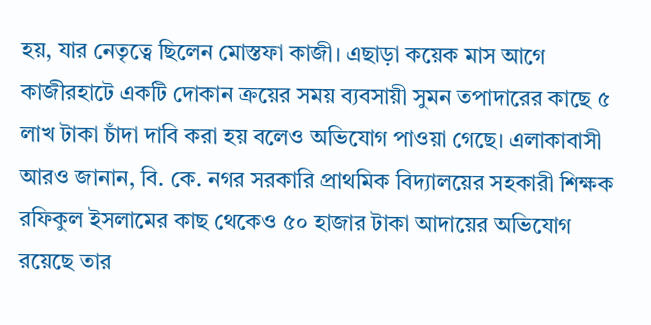হয়, যার নেতৃত্বে ছিলেন মোস্তফা কাজী। এছাড়া কয়েক মাস আগে কাজীরহাটে একটি দোকান ক্রয়ের সময় ব্যবসায়ী সুমন তপাদারের কাছে ৫ লাখ টাকা চাঁদা দাবি করা হয় বলেও অভিযোগ পাওয়া গেছে। এলাকাবাসী আরও জানান, বি. কে. নগর সরকারি প্রাথমিক বিদ্যালয়ের সহকারী শিক্ষক রফিকুল ইসলামের কাছ থেকেও ৫০ হাজার টাকা আদায়ের অভিযোগ রয়েছে তার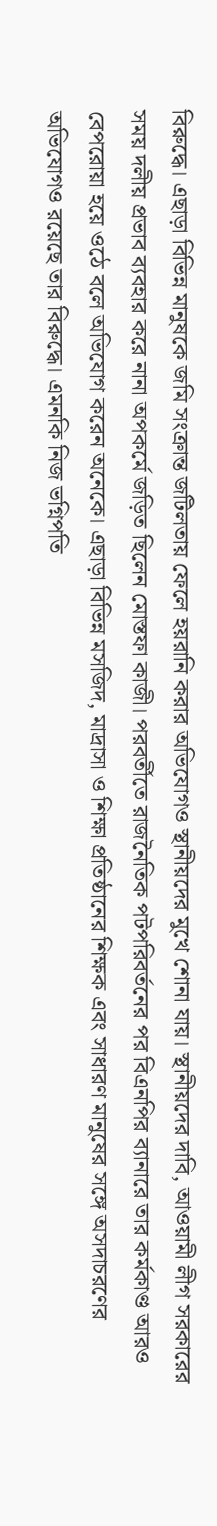বিরুদ্ধে। এছাড়া বিভিন্ন মানুষকে জমি সংক্রান্ত জটিলতায় ফেলে হয়রানি করার অভিযোগও স্থানীয়দের মুখে শোনা যায়। স্থানীয়দের দাবি, আওয়ামী লীগ সরকারের সময় দলীয় প্রভাব ব্যবহার করে নানা অপকর্মে জড়িত ছিলেন মোস্তফা কাজী। পরবর্তীতে রাজনৈতিক পটপরিবর্তনের পর বিএনপির ব্যানারে তার কর্মকাণ্ড আরও বেপরোয়া হয়ে ওঠে বলে অভিযোগ করেন অনেকে। এছাড়া বিভিন্ন মসজিদ, মাদ্রাসা ও শিক্ষা প্রতিষ্ঠানের শিক্ষক এবং সাধারণ মানুষের সঙ্গে অসদাচরণের অভিযোগও রয়েছে তার বিরুদ্ধে। এমনকি নিজ ভগ্নিপতি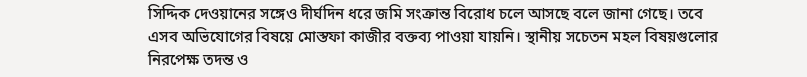সিদ্দিক দেওয়ানের সঙ্গেও দীর্ঘদিন ধরে জমি সংক্রান্ত বিরোধ চলে আসছে বলে জানা গেছে। তবে এসব অভিযোগের বিষয়ে মোস্তফা কাজীর বক্তব্য পাওয়া যায়নি। স্থানীয় সচেতন মহল বিষয়গুলোর নিরপেক্ষ তদন্ত ও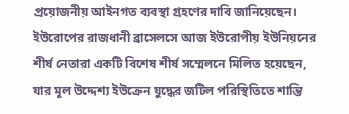প্রয়োজনীয় আইনগত ব্যবস্থা গ্রহণের দাবি জানিয়েছেন।
ইউরোপের রাজধানী ব্রাসেলসে আজ ইউরোপীয় ইউনিয়নের শীর্ষ নেতারা একটি বিশেষ শীর্ষ সম্মেলনে মিলিত হয়েছেন, যার মূল উদ্দেশ্য ইউক্রেন যুদ্ধের জটিল পরিস্থিতিতে শান্তি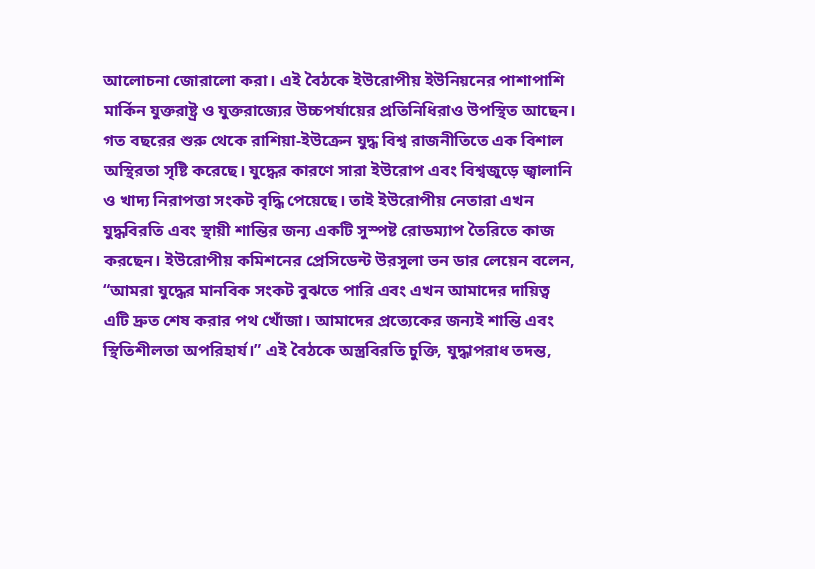আলোচনা জোরালো করা। এই বৈঠকে ইউরোপীয় ইউনিয়নের পাশাপাশি মার্কিন যুক্তরাষ্ট্র ও যুক্তরাজ্যের উচ্চপর্যায়ের প্রতিনিধিরাও উপস্থিত আছেন। গত বছরের শুরু থেকে রাশিয়া-ইউক্রেন যুদ্ধ বিশ্ব রাজনীতিতে এক বিশাল অস্থিরতা সৃষ্টি করেছে। যুদ্ধের কারণে সারা ইউরোপ এবং বিশ্বজুড়ে জ্বালানি ও খাদ্য নিরাপত্তা সংকট বৃদ্ধি পেয়েছে। তাই ইউরোপীয় নেতারা এখন যুদ্ধবিরতি এবং স্থায়ী শান্তির জন্য একটি সুস্পষ্ট রোডম্যাপ তৈরিতে কাজ করছেন। ইউরোপীয় কমিশনের প্রেসিডেন্ট উরসুলা ভন ডার লেয়েন বলেন, “আমরা যুদ্ধের মানবিক সংকট বুঝতে পারি এবং এখন আমাদের দায়িত্ব এটি দ্রুত শেষ করার পথ খোঁজা। আমাদের প্রত্যেকের জন্যই শান্তি এবং স্থিতিশীলতা অপরিহার্য।” এই বৈঠকে অস্ত্রবিরতি চুক্তি, যুদ্ধাপরাধ তদন্ত,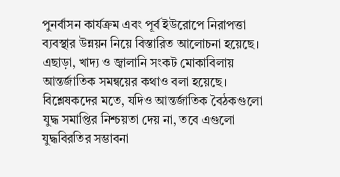পুনর্বাসন কার্যক্রম এবং পূর্ব ইউরোপে নিরাপত্তা ব্যবস্থার উন্নয়ন নিয়ে বিস্তারিত আলোচনা হয়েছে। এছাড়া, খাদ্য ও জ্বালানি সংকট মোকাবিলায় আন্তর্জাতিক সমন্বয়ের কথাও বলা হয়েছে। বিশ্লেষকদের মতে, যদিও আন্তর্জাতিক বৈঠকগুলো যুদ্ধ সমাপ্তির নিশ্চয়তা দেয় না, তবে এগুলো যুদ্ধবিরতির সম্ভাবনা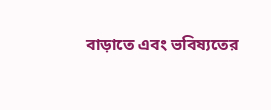বাড়াতে এবং ভবিষ্যতের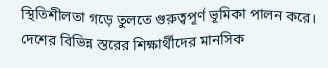স্থিতিশীলতা গড়ে তুলতে গুরুত্বপূর্ণ ভূমিকা পালন করে।
দেশের বিভিন্ন স্তরের শিক্ষার্থীদের মানসিক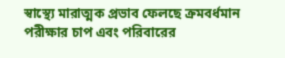স্বাস্থ্যে মারাত্মক প্রভাব ফেলছে ক্রমবর্ধমান পরীক্ষার চাপ এবং পরিবারের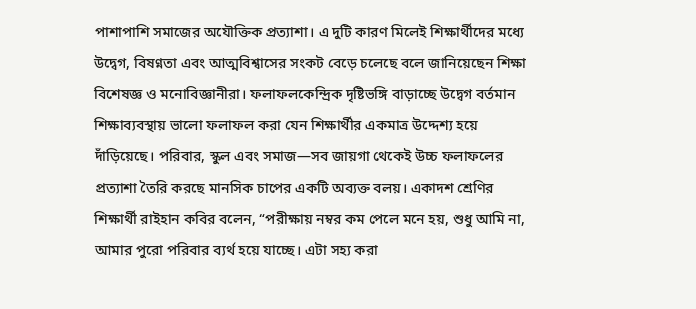পাশাপাশি সমাজের অযৌক্তিক প্রত্যাশা। এ দুটি কারণ মিলেই শিক্ষার্থীদের মধ্যে উদ্বেগ, বিষণ্নতা এবং আত্মবিশ্বাসের সংকট বেড়ে চলেছে বলে জানিয়েছেন শিক্ষা বিশেষজ্ঞ ও মনোবিজ্ঞানীরা। ফলাফলকেন্দ্রিক দৃষ্টিভঙ্গি বাড়াচ্ছে উদ্বেগ বর্তমান শিক্ষাব্যবস্থায় ভালো ফলাফল করা যেন শিক্ষার্থীর একমাত্র উদ্দেশ্য হয়ে দাঁড়িয়েছে। পরিবার, স্কুল এবং সমাজ—সব জায়গা থেকেই উচ্চ ফলাফলের প্রত্যাশা তৈরি করছে মানসিক চাপের একটি অব্যক্ত বলয়। একাদশ শ্রেণির শিক্ষার্থী রাইহান কবির বলেন, “পরীক্ষায় নম্বর কম পেলে মনে হয়, শুধু আমি না, আমার পুরো পরিবার ব্যর্থ হয়ে যাচ্ছে। এটা সহ্য করা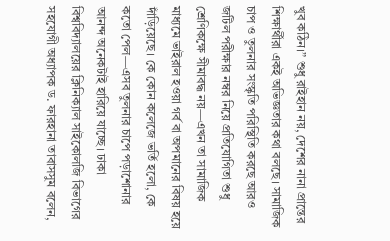খুব কঠিন।” শুধু রাইহান নয়, দেশের নানা প্রান্তের শিক্ষার্থীরা একই অভিজ্ঞতার কথা বলছে। সামাজিক চাপ ও তুলনার সংস্কৃতি পরিস্থিতি করছে আরও জটিল পরীক্ষার নম্বর নিয়ে প্রতিযোগিতা শুধু শ্রেণিকক্ষে সীমাবদ্ধ নয়—এখন তা সামাজিক মাধ্যমে ভাইরাল হওয়া গর্ব বা অপমানের বিষয় হয়ে দাঁড়িয়েছে। কে কোন কলেজে ভর্তি হলো, কে কতো পেল—এসব তুলনার চাপে পড়াশোনার আনন্দ অনেকটাই হারিয়ে যাচ্ছে। ঢাকা বিশ্ববিদ্যালয়ের ক্লিনিক্যাল সাইকোলজি বিভাগের সহযোগী অধ্যাপক ড. ফারহানা তাবাসসুম বলেন,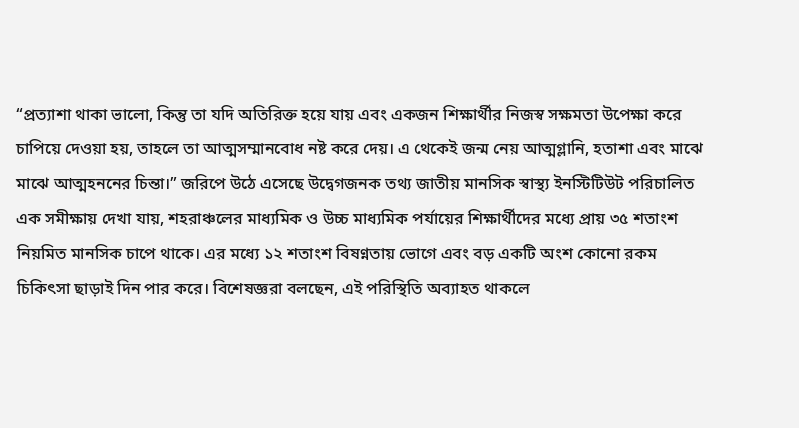“প্রত্যাশা থাকা ভালো, কিন্তু তা যদি অতিরিক্ত হয়ে যায় এবং একজন শিক্ষার্থীর নিজস্ব সক্ষমতা উপেক্ষা করে চাপিয়ে দেওয়া হয়, তাহলে তা আত্মসম্মানবোধ নষ্ট করে দেয়। এ থেকেই জন্ম নেয় আত্মগ্লানি, হতাশা এবং মাঝে মাঝে আত্মহননের চিন্তা।” জরিপে উঠে এসেছে উদ্বেগজনক তথ্য জাতীয় মানসিক স্বাস্থ্য ইনস্টিটিউট পরিচালিত এক সমীক্ষায় দেখা যায়, শহরাঞ্চলের মাধ্যমিক ও উচ্চ মাধ্যমিক পর্যায়ের শিক্ষার্থীদের মধ্যে প্রায় ৩৫ শতাংশ নিয়মিত মানসিক চাপে থাকে। এর মধ্যে ১২ শতাংশ বিষণ্নতায় ভোগে এবং বড় একটি অংশ কোনো রকম চিকিৎসা ছাড়াই দিন পার করে। বিশেষজ্ঞরা বলছেন, এই পরিস্থিতি অব্যাহত থাকলে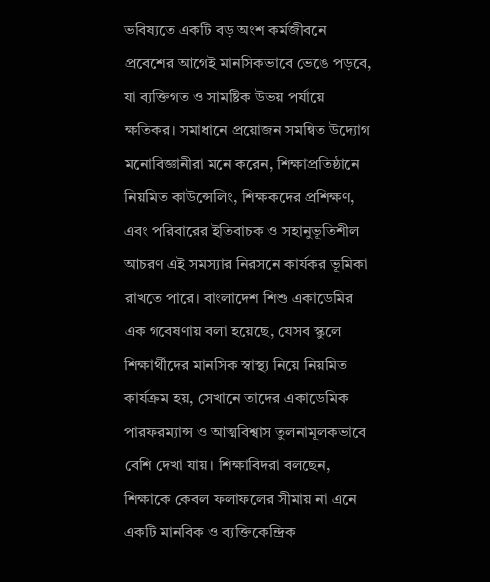ভবিষ্যতে একটি বড় অংশ কর্মজীবনে প্রবেশের আগেই মানসিকভাবে ভেঙে পড়বে, যা ব্যক্তিগত ও সামষ্টিক উভয় পর্যায়ে ক্ষতিকর। সমাধানে প্রয়োজন সমন্বিত উদ্যোগ মনোবিজ্ঞানীরা মনে করেন, শিক্ষাপ্রতিষ্ঠানে নিয়মিত কাউন্সেলিং, শিক্ষকদের প্রশিক্ষণ, এবং পরিবারের ইতিবাচক ও সহানুভূতিশীল আচরণ এই সমস্যার নিরসনে কার্যকর ভূমিকা রাখতে পারে। বাংলাদেশ শিশু একাডেমির এক গবেষণায় বলা হয়েছে, যেসব স্কুলে শিক্ষার্থীদের মানসিক স্বাস্থ্য নিয়ে নিয়মিত কার্যক্রম হয়, সেখানে তাদের একাডেমিক পারফরম্যান্স ও আত্মবিশ্বাস তুলনামূলকভাবে বেশি দেখা যায়। শিক্ষাবিদরা বলছেন, শিক্ষাকে কেবল ফলাফলের সীমায় না এনে একটি মানবিক ও ব্যক্তিকেন্দ্রিক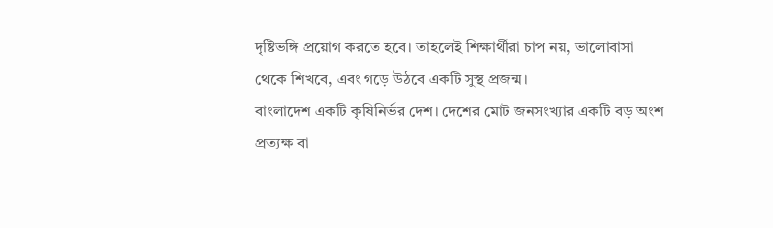দৃষ্টিভঙ্গি প্রয়োগ করতে হবে। তাহলেই শিক্ষার্থীরা চাপ নয়, ভালোবাসা থেকে শিখবে, এবং গড়ে উঠবে একটি সুস্থ প্রজন্ম।
বাংলাদেশ একটি কৃষিনির্ভর দেশ। দেশের মোট জনসংখ্যার একটি বড় অংশ প্রত্যক্ষ বা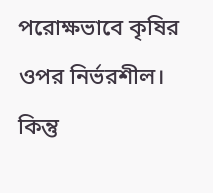পরোক্ষভাবে কৃষির ওপর নির্ভরশীল। কিন্তু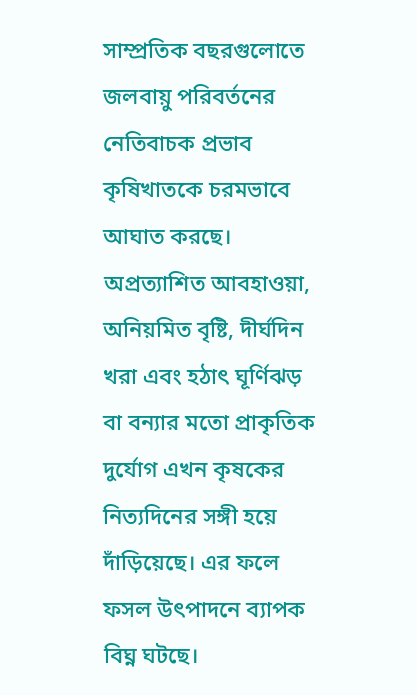সাম্প্রতিক বছরগুলোতে জলবায়ু পরিবর্তনের নেতিবাচক প্রভাব কৃষিখাতকে চরমভাবে আঘাত করছে। অপ্রত্যাশিত আবহাওয়া, অনিয়মিত বৃষ্টি, দীর্ঘদিন খরা এবং হঠাৎ ঘূর্ণিঝড় বা বন্যার মতো প্রাকৃতিক দুর্যোগ এখন কৃষকের নিত্যদিনের সঙ্গী হয়ে দাঁড়িয়েছে। এর ফলে ফসল উৎপাদনে ব্যাপক বিঘ্ন ঘটছে।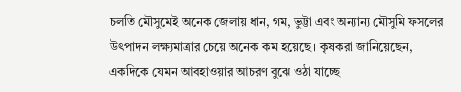চলতি মৌসুমেই অনেক জেলায় ধান, গম, ভুট্টা এবং অন্যান্য মৌসুমি ফসলের উৎপাদন লক্ষ্যমাত্রার চেয়ে অনেক কম হয়েছে। কৃষকরা জানিয়েছেন, একদিকে যেমন আবহাওয়ার আচরণ বুঝে ওঠা যাচ্ছে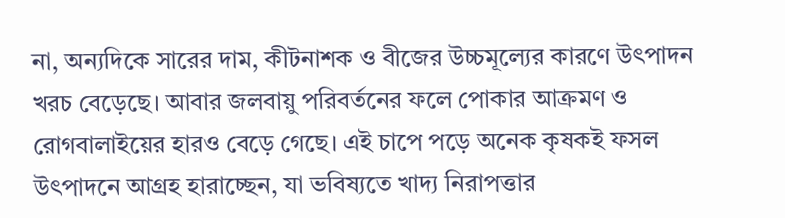না, অন্যদিকে সারের দাম, কীটনাশক ও বীজের উচ্চমূল্যের কারণে উৎপাদন খরচ বেড়েছে। আবার জলবায়ু পরিবর্তনের ফলে পোকার আক্রমণ ও রোগবালাইয়ের হারও বেড়ে গেছে। এই চাপে পড়ে অনেক কৃষকই ফসল উৎপাদনে আগ্রহ হারাচ্ছেন, যা ভবিষ্যতে খাদ্য নিরাপত্তার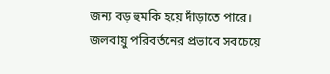জন্য বড় হুমকি হয়ে দাঁড়াতে পারে। জলবায়ু পরিবর্তনের প্রভাবে সবচেয়ে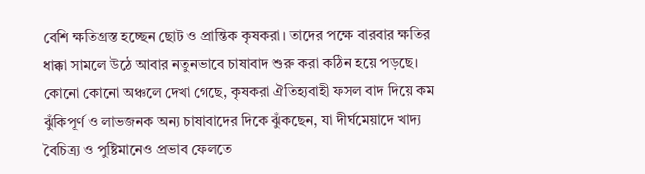বেশি ক্ষতিগ্রস্ত হচ্ছেন ছোট ও প্রান্তিক কৃষকরা। তাদের পক্ষে বারবার ক্ষতির ধাক্কা সামলে উঠে আবার নতুনভাবে চাষাবাদ শুরু করা কঠিন হয়ে পড়ছে। কোনো কোনো অঞ্চলে দেখা গেছে, কৃষকরা ঐতিহ্যবাহী ফসল বাদ দিয়ে কম ঝুঁকিপূর্ণ ও লাভজনক অন্য চাষাবাদের দিকে ঝুঁকছেন, যা দীর্ঘমেয়াদে খাদ্য বৈচিত্র্য ও পুষ্টিমানেও প্রভাব ফেলতে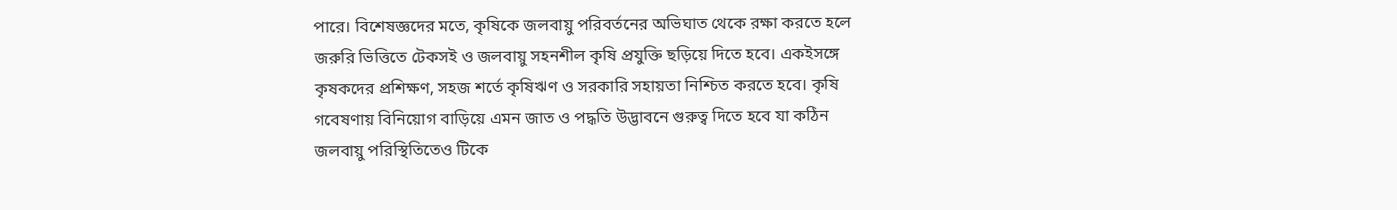পারে। বিশেষজ্ঞদের মতে, কৃষিকে জলবায়ু পরিবর্তনের অভিঘাত থেকে রক্ষা করতে হলে জরুরি ভিত্তিতে টেকসই ও জলবায়ু সহনশীল কৃষি প্রযুক্তি ছড়িয়ে দিতে হবে। একইসঙ্গে কৃষকদের প্রশিক্ষণ, সহজ শর্তে কৃষিঋণ ও সরকারি সহায়তা নিশ্চিত করতে হবে। কৃষি গবেষণায় বিনিয়োগ বাড়িয়ে এমন জাত ও পদ্ধতি উদ্ভাবনে গুরুত্ব দিতে হবে যা কঠিন জলবায়ু পরিস্থিতিতেও টিকে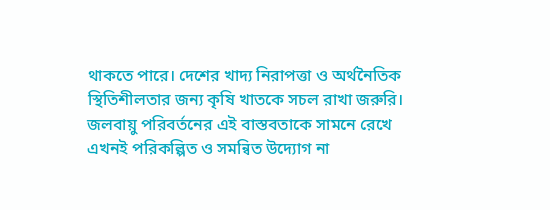থাকতে পারে। দেশের খাদ্য নিরাপত্তা ও অর্থনৈতিক স্থিতিশীলতার জন্য কৃষি খাতকে সচল রাখা জরুরি। জলবায়ু পরিবর্তনের এই বাস্তবতাকে সামনে রেখে এখনই পরিকল্পিত ও সমন্বিত উদ্যোগ না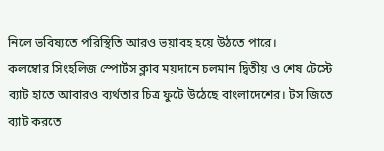নিলে ভবিষ্যতে পরিস্থিতি আরও ভয়াবহ হয়ে উঠতে পারে।
কলম্বোর সিংহলিজ স্পোর্টস ক্লাব ময়দানে চলমান দ্বিতীয় ও শেষ টেস্টে ব্যাট হাতে আবারও ব্যর্থতার চিত্র ফুটে উঠেছে বাংলাদেশের। টস জিতে ব্যাট করতে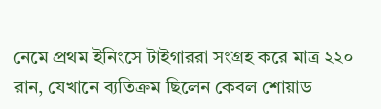নেমে প্রথম ইনিংসে টাইগাররা সংগ্রহ করে মাত্র ২২০ রান, যেখানে ব্যতিক্রম ছিলেন কেবল শোয়াড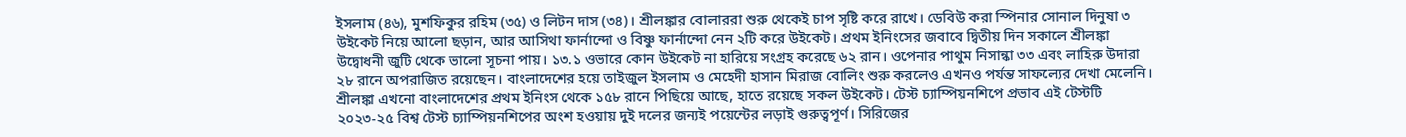ইসলাম (৪৬), মুশফিকুর রহিম (৩৫) ও লিটন দাস (৩৪)। শ্রীলঙ্কার বোলাররা শুরু থেকেই চাপ সৃষ্টি করে রাখে। ডেবিউ করা স্পিনার সোনাল দিনুষা ৩ উইকেট নিয়ে আলো ছড়ান, আর আসিথা ফার্নান্দো ও বিষ্ণু ফার্নান্দো নেন ২টি করে উইকেট। প্রথম ইনিংসের জবাবে দ্বিতীয় দিন সকালে শ্রীলঙ্কা উদ্বোধনী জুটি থেকে ভালো সূচনা পায়। ১৩.১ ওভারে কোন উইকেট না হারিয়ে সংগ্রহ করেছে ৬২ রান। ওপেনার পাথুম নিসান্কা ৩৩ এবং লাহিরু উদারা ২৮ রানে অপরাজিত রয়েছেন। বাংলাদেশের হয়ে তাইজুল ইসলাম ও মেহেদী হাসান মিরাজ বোলিং শুরু করলেও এখনও পর্যন্ত সাফল্যের দেখা মেলেনি। শ্রীলঙ্কা এখনো বাংলাদেশের প্রথম ইনিংস থেকে ১৫৮ রানে পিছিয়ে আছে, হাতে রয়েছে সকল উইকেট। টেস্ট চ্যাম্পিয়নশিপে প্রভাব এই টেস্টটি ২০২৩-২৫ বিশ্ব টেস্ট চ্যাম্পিয়নশিপের অংশ হওয়ায় দুই দলের জন্যই পয়েন্টের লড়াই গুরুত্বপূর্ণ। সিরিজের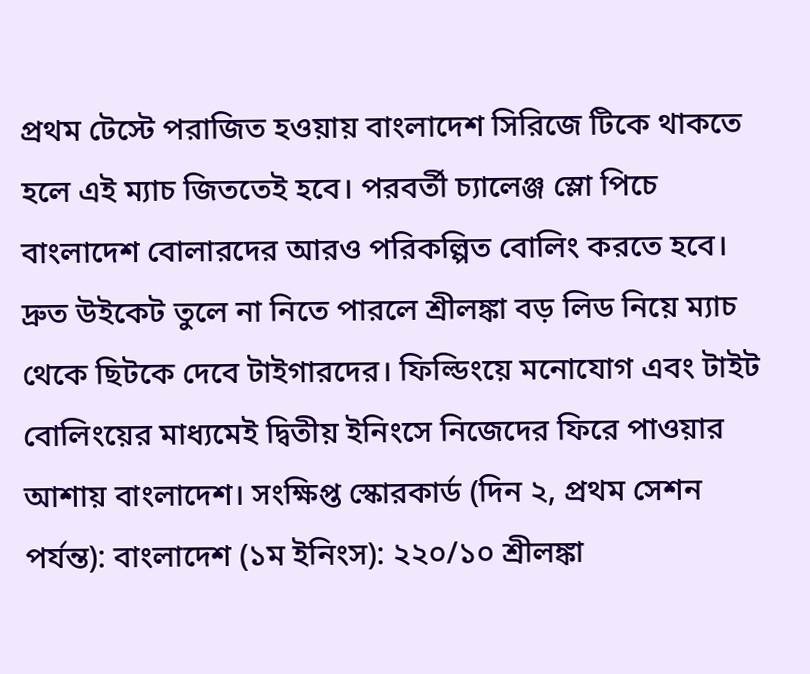প্রথম টেস্টে পরাজিত হওয়ায় বাংলাদেশ সিরিজে টিকে থাকতে হলে এই ম্যাচ জিততেই হবে। পরবর্তী চ্যালেঞ্জ স্লো পিচে বাংলাদেশ বোলারদের আরও পরিকল্পিত বোলিং করতে হবে। দ্রুত উইকেট তুলে না নিতে পারলে শ্রীলঙ্কা বড় লিড নিয়ে ম্যাচ থেকে ছিটকে দেবে টাইগারদের। ফিল্ডিংয়ে মনোযোগ এবং টাইট বোলিংয়ের মাধ্যমেই দ্বিতীয় ইনিংসে নিজেদের ফিরে পাওয়ার আশায় বাংলাদেশ। সংক্ষিপ্ত স্কোরকার্ড (দিন ২, প্রথম সেশন পর্যন্ত): বাংলাদেশ (১ম ইনিংস): ২২০/১০ শ্রীলঙ্কা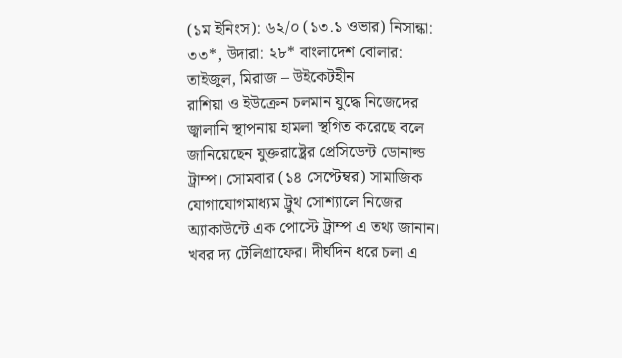(১ম ইনিংস): ৬২/০ (১৩.১ ওভার) নিসান্কা: ৩৩*, উদারা: ২৮* বাংলাদেশ বোলার: তাইজুল, মিরাজ – উইকেটহীন
রাশিয়া ও ইউক্রেন চলমান যুদ্ধে নিজেদের জ্বালানি স্থাপনায় হামলা স্থগিত করেছে বলে জানিয়েছেন যুক্তরাষ্ট্রের প্রেসিডেন্ট ডোনাল্ড ট্রাম্প। সোমবার (১৪ সেপ্টেম্বর) সামাজিক যোগাযোগমাধ্যম ট্রুথ সোশ্যালে নিজের অ্যাকাউন্টে এক পোস্টে ট্রাম্প এ তথ্য জানান। খবর দ্য টেলিগ্রাফের। দীর্ঘদিন ধরে চলা এ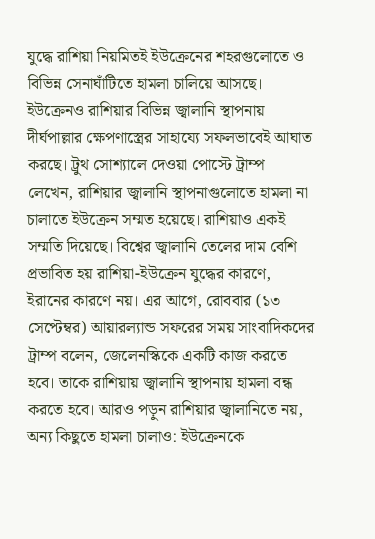যুদ্ধে রাশিয়া নিয়মিতই ইউক্রেনের শহরগুলোতে ও বিভিন্ন সেনাঘাঁটিতে হামলা চালিয়ে আসছে। ইউক্রেনও রাশিয়ার বিভিন্ন জ্বালানি স্থাপনায় দীর্ঘপাল্লার ক্ষেপণাস্ত্রের সাহায্যে সফলভাবেই আঘাত করছে। ট্রুথ সোশ্যালে দেওয়া পোস্টে ট্রাম্প লেখেন, রাশিয়ার জ্বালানি স্থাপনাগুলোতে হামলা না চালাতে ইউক্রেন সম্মত হয়েছে। রাশিয়াও একই সম্মতি দিয়েছে। বিশ্বের জ্বালানি তেলের দাম বেশি প্রভাবিত হয় রাশিয়া-ইউক্রেন যুদ্ধের কারণে, ইরানের কারণে নয়। এর আগে, রোববার (১৩ সেপ্টেম্বর) আয়ারল্যান্ড সফরের সময় সাংবাদিকদের ট্রাম্প বলেন, জেলেনস্কিকে একটি কাজ করতে হবে। তাকে রাশিয়ায় জ্বালানি স্থাপনায় হামলা বন্ধ করতে হবে। আরও পড়ুন রাশিয়ার জ্বালানিতে নয়, অন্য কিছুতে হামলা চালাও: ইউক্রেনকে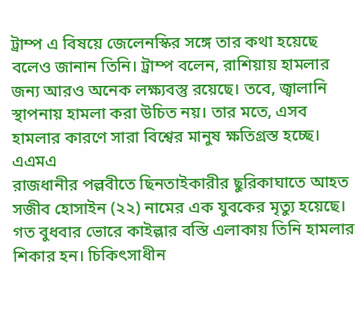ট্রাম্প এ বিষয়ে জেলেনস্কির সঙ্গে তার কথা হয়েছে বলেও জানান তিনি। ট্রাম্প বলেন, রাশিয়ায় হামলার জন্য আরও অনেক লক্ষ্যবস্তু রয়েছে। তবে, জ্বালানি স্থাপনায় হামলা করা উচিত নয়। তার মতে, এসব হামলার কারণে সারা বিশ্বের মানুষ ক্ষতিগ্রস্ত হচ্ছে। এএমএ
রাজধানীর পল্লবীতে ছিনতাইকারীর ছুরিকাঘাতে আহত সজীব হোসাইন (২২) নামের এক যুবকের মৃত্যু হয়েছে। গত বুধবার ভোরে কাইল্লার বস্তি এলাকায় তিনি হামলার শিকার হন। চিকিৎসাধীন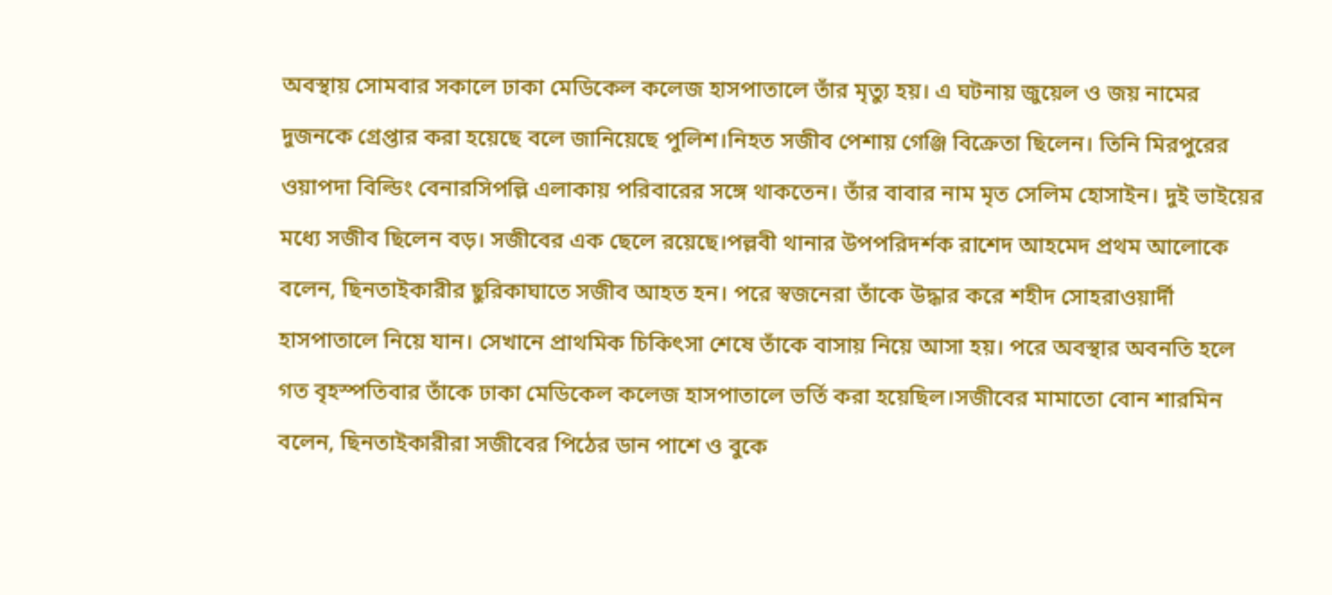অবস্থায় সোমবার সকালে ঢাকা মেডিকেল কলেজ হাসপাতালে তাঁর মৃত্যু হয়। এ ঘটনায় জুয়েল ও জয় নামের দুজনকে গ্রেপ্তার করা হয়েছে বলে জানিয়েছে পুলিশ।নিহত সজীব পেশায় গেঞ্জি বিক্রেতা ছিলেন। তিনি মিরপুরের ওয়াপদা বিল্ডিং বেনারসিপল্লি এলাকায় পরিবারের সঙ্গে থাকতেন। তাঁর বাবার নাম মৃত সেলিম হোসাইন। দুই ভাইয়ের মধ্যে সজীব ছিলেন বড়। সজীবের এক ছেলে রয়েছে।পল্লবী থানার উপপরিদর্শক রাশেদ আহমেদ প্রথম আলোকে বলেন, ছিনতাইকারীর ছুরিকাঘাতে সজীব আহত হন। পরে স্বজনেরা তাঁকে উদ্ধার করে শহীদ সোহরাওয়ার্দী হাসপাতালে নিয়ে যান। সেখানে প্রাথমিক চিকিৎসা শেষে তাঁকে বাসায় নিয়ে আসা হয়। পরে অবস্থার অবনতি হলে গত বৃহস্পতিবার তাঁকে ঢাকা মেডিকেল কলেজ হাসপাতালে ভর্তি করা হয়েছিল।সজীবের মামাতো বোন শারমিন বলেন, ছিনতাইকারীরা সজীবের পিঠের ডান পাশে ও বুকে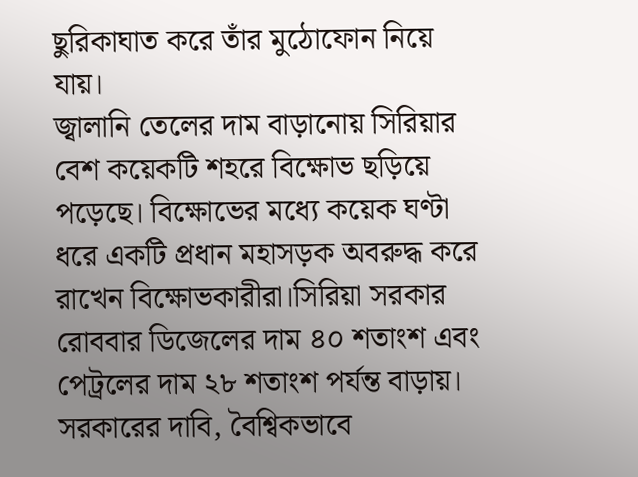ছুরিকাঘাত করে তাঁর মুঠোফোন নিয়ে যায়।
জ্বালানি তেলের দাম বাড়ানোয় সিরিয়ার বেশ কয়েকটি শহরে বিক্ষোভ ছড়িয়ে পড়েছে। বিক্ষোভের মধ্যে কয়েক ঘণ্টা ধরে একটি প্রধান মহাসড়ক অবরুদ্ধ করে রাখেন বিক্ষোভকারীরা।সিরিয়া সরকার রোববার ডিজেলের দাম ৪০ শতাংশ এবং পেট্রলের দাম ২৮ শতাংশ পর্যন্ত বাড়ায়। সরকারের দাবি, বৈশ্বিকভাবে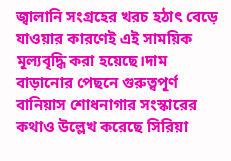জ্বালানি সংগ্রহের খরচ হঠাৎ বেড়ে যাওয়ার কারণেই এই সাময়িক মূল্যবৃদ্ধি করা হয়েছে।দাম বাড়ানোর পেছনে গুরুত্বপূর্ণ বানিয়াস শোধনাগার সংস্কারের কথাও উল্লেখ করেছে সিরিয়া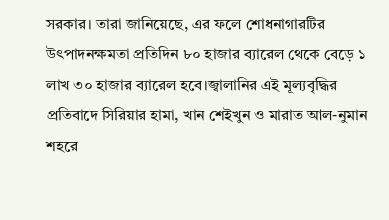সরকার। তারা জানিয়েছে, এর ফলে শোধনাগারটির উৎপাদনক্ষমতা প্রতিদিন ৮০ হাজার ব্যারেল থেকে বেড়ে ১ লাখ ৩০ হাজার ব্যারেল হবে।জ্বালানির এই মূল্যবৃদ্ধির প্রতিবাদে সিরিয়ার হামা, খান শেইখুন ও মারাত আল-নুমান শহরে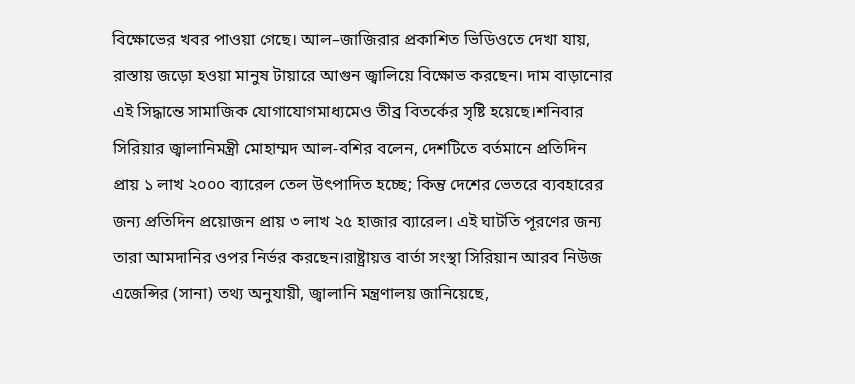বিক্ষোভের খবর পাওয়া গেছে। আল–জাজিরার প্রকাশিত ভিডিওতে দেখা যায়, রাস্তায় জড়ো হওয়া মানুষ টায়ারে আগুন জ্বালিয়ে বিক্ষোভ করছেন। দাম বাড়ানোর এই সিদ্ধান্তে সামাজিক যোগাযোগমাধ্যমেও তীব্র বিতর্কের সৃষ্টি হয়েছে।শনিবার সিরিয়ার জ্বালানিমন্ত্রী মোহাম্মদ আল-বশির বলেন, দেশটিতে বর্তমানে প্রতিদিন প্রায় ১ লাখ ২০০০ ব্যারেল তেল উৎপাদিত হচ্ছে; কিন্তু দেশের ভেতরে ব্যবহারের জন্য প্রতিদিন প্রয়োজন প্রায় ৩ লাখ ২৫ হাজার ব্যারেল। এই ঘাটতি পূরণের জন্য তারা আমদানির ওপর নির্ভর করছেন।রাষ্ট্রায়ত্ত বার্তা সংস্থা সিরিয়ান আরব নিউজ এজেন্সির (সানা) তথ্য অনুযায়ী, জ্বালানি মন্ত্রণালয় জানিয়েছে,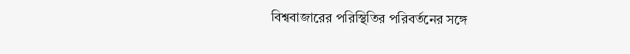বিশ্ববাজারের পরিস্থিতির পরিবর্তনের সঙ্গে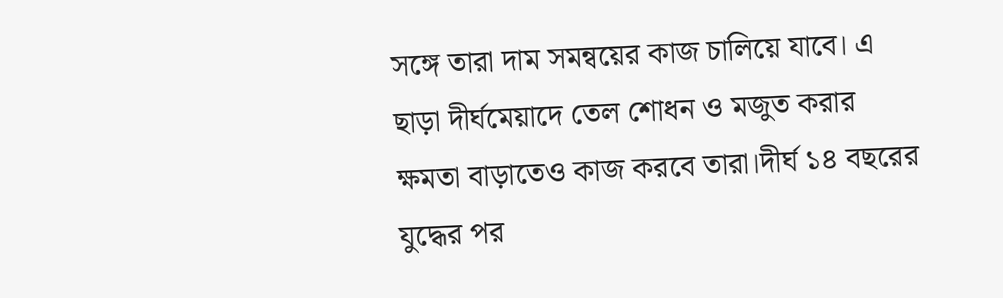সঙ্গে তারা দাম সমন্বয়ের কাজ চালিয়ে যাবে। এ ছাড়া দীর্ঘমেয়াদে তেল শোধন ও মজুত করার ক্ষমতা বাড়াতেও কাজ করবে তারা।দীর্ঘ ১৪ বছরের যুদ্ধের পর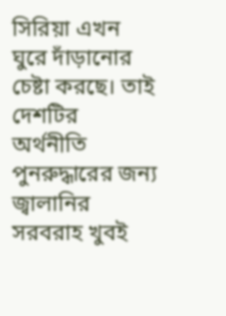সিরিয়া এখন ঘুরে দাঁড়ানোর চেষ্টা করছে। তাই দেশটির অর্থনীতি পুনরুদ্ধারের জন্য জ্বালানির সরবরাহ খুবই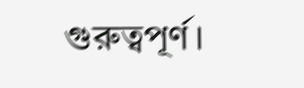গুরুত্বপূর্ণ।